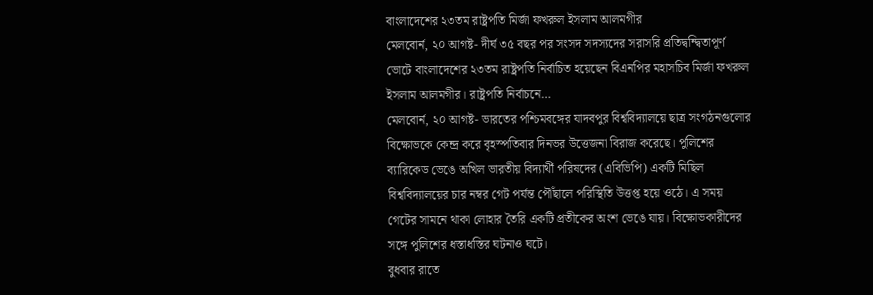বাংলাদেশের ২৩তম রাষ্ট্রপতি মির্জা ফখরুল ইসলাম আলমগীর
মেলবোর্ন, ২০ আগষ্ট- দীর্ঘ ৩৫ বছর পর সংসদ সদস্যদের সরাসরি প্রতিদ্বন্দ্বিতাপূর্ণ ভোটে বাংলাদেশের ২৩তম রাষ্ট্রপতি নির্বাচিত হয়েছেন বিএনপির মহাসচিব মির্জা ফখরুল ইসলাম আলমগীর। রাষ্ট্রপতি নির্বাচনে…
মেলবোর্ন, ২০ আগষ্ট- ভারতের পশ্চিমবঙ্গের যাদবপুর বিশ্ববিদ্যালয়ে ছাত্র সংগঠনগুলোর বিক্ষোভকে কেন্দ্র করে বৃহস্পতিবার দিনভর উত্তেজনা বিরাজ করেছে। পুলিশের ব্যারিকেড ভেঙে অখিল ভারতীয় বিদ্যার্থী পরিষদের (এবিভিপি) একটি মিছিল বিশ্ববিদ্যালয়ের চার নম্বর গেট পর্যন্ত পৌঁছালে পরিস্থিতি উত্তপ্ত হয়ে ওঠে। এ সময় গেটের সামনে থাকা লোহার তৈরি একটি প্রতীকের অংশ ভেঙে যায়। বিক্ষোভকারীদের সঙ্গে পুলিশের ধস্তাধস্তির ঘটনাও ঘটে।
বুধবার রাতে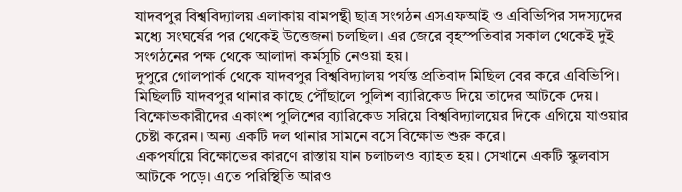যাদবপুর বিশ্ববিদ্যালয় এলাকায় বামপন্থী ছাত্র সংগঠন এসএফআই ও এবিভিপির সদস্যদের মধ্যে সংঘর্ষের পর থেকেই উত্তেজনা চলছিল। এর জেরে বৃহস্পতিবার সকাল থেকেই দুই সংগঠনের পক্ষ থেকে আলাদা কর্মসূচি নেওয়া হয়।
দুপুরে গোলপার্ক থেকে যাদবপুর বিশ্ববিদ্যালয় পর্যন্ত প্রতিবাদ মিছিল বের করে এবিভিপি। মিছিলটি যাদবপুর থানার কাছে পৌঁছালে পুলিশ ব্যারিকেড দিয়ে তাদের আটকে দেয়। বিক্ষোভকারীদের একাংশ পুলিশের ব্যারিকেড সরিয়ে বিশ্ববিদ্যালয়ের দিকে এগিয়ে যাওয়ার চেষ্টা করেন। অন্য একটি দল থানার সামনে বসে বিক্ষোভ শুরু করে।
একপর্যায়ে বিক্ষোভের কারণে রাস্তায় যান চলাচলও ব্যাহত হয়। সেখানে একটি স্কুলবাস আটকে পড়ে। এতে পরিস্থিতি আরও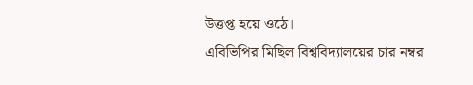উত্তপ্ত হয়ে ওঠে।
এবিভিপির মিছিল বিশ্ববিদ্যালয়ের চার নম্বর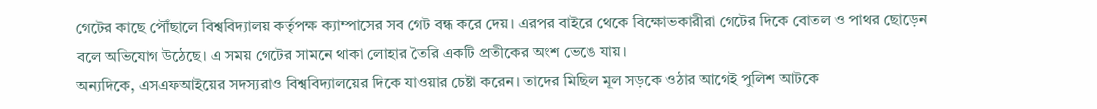গেটের কাছে পৌঁছালে বিশ্ববিদ্যালয় কর্তৃপক্ষ ক্যাম্পাসের সব গেট বন্ধ করে দেয়। এরপর বাইরে থেকে বিক্ষোভকারীরা গেটের দিকে বোতল ও পাথর ছোড়েন বলে অভিযোগ উঠেছে। এ সময় গেটের সামনে থাকা লোহার তৈরি একটি প্রতীকের অংশ ভেঙে যায়।
অন্যদিকে, এসএফআইয়ের সদস্যরাও বিশ্ববিদ্যালয়ের দিকে যাওয়ার চেষ্টা করেন। তাদের মিছিল মূল সড়কে ওঠার আগেই পুলিশ আটকে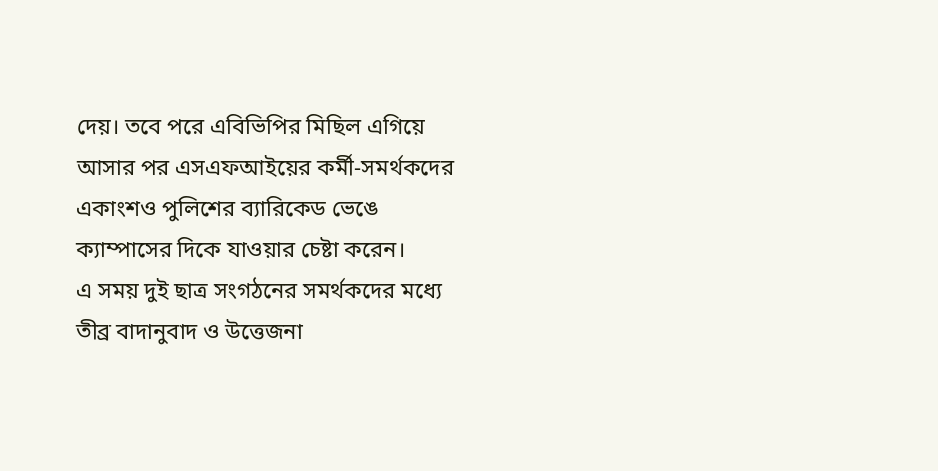দেয়। তবে পরে এবিভিপির মিছিল এগিয়ে আসার পর এসএফআইয়ের কর্মী-সমর্থকদের একাংশও পুলিশের ব্যারিকেড ভেঙে ক্যাম্পাসের দিকে যাওয়ার চেষ্টা করেন।
এ সময় দুই ছাত্র সংগঠনের সমর্থকদের মধ্যে তীব্র বাদানুবাদ ও উত্তেজনা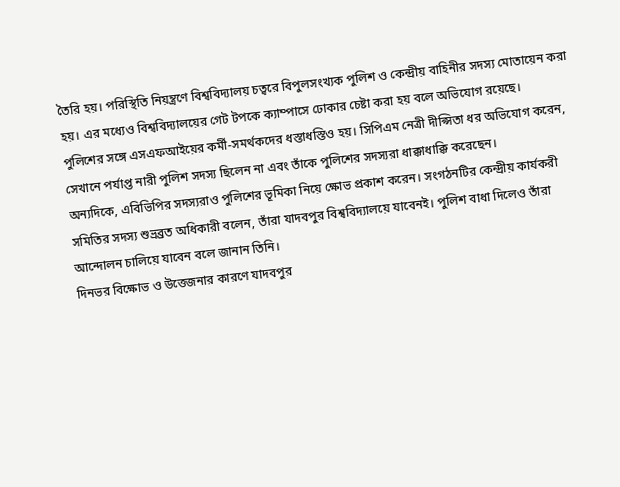তৈরি হয়। পরিস্থিতি নিয়ন্ত্রণে বিশ্ববিদ্যালয় চত্বরে বিপুলসংখ্যক পুলিশ ও কেন্দ্রীয় বাহিনীর সদস্য মোতায়েন করা হয়। এর মধ্যেও বিশ্ববিদ্যালয়ের গেট টপকে ক্যাম্পাসে ঢোকার চেষ্টা করা হয় বলে অভিযোগ রয়েছে।
পুলিশের সঙ্গে এসএফআইয়ের কর্মী-সমর্থকদের ধস্তাধস্তিও হয়। সিপিএম নেত্রী দীপ্সিতা ধর অভিযোগ করেন, সেখানে পর্যাপ্ত নারী পুলিশ সদস্য ছিলেন না এবং তাঁকে পুলিশের সদস্যরা ধাক্কাধাক্কি করেছেন।
অন্যদিকে, এবিভিপির সদস্যরাও পুলিশের ভূমিকা নিয়ে ক্ষোভ প্রকাশ করেন। সংগঠনটির কেন্দ্রীয় কার্যকরী সমিতির সদস্য শুভ্রব্রত অধিকারী বলেন, তাঁরা যাদবপুর বিশ্ববিদ্যালয়ে যাবেনই। পুলিশ বাধা দিলেও তাঁরা আন্দোলন চালিয়ে যাবেন বলে জানান তিনি।
দিনভর বিক্ষোভ ও উত্তেজনার কারণে যাদবপুর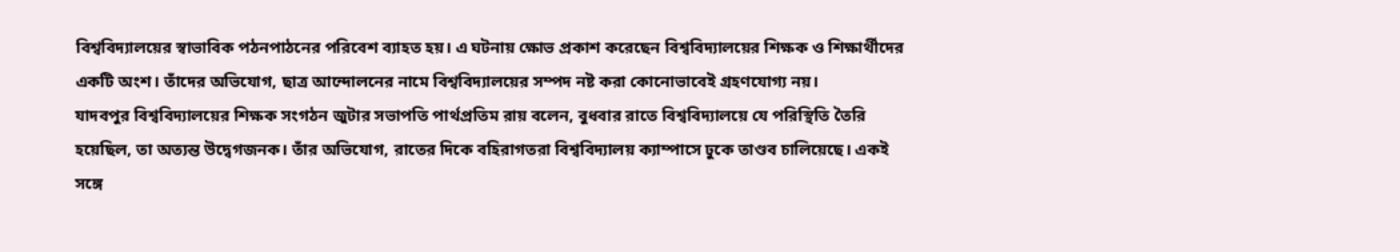বিশ্ববিদ্যালয়ের স্বাভাবিক পঠনপাঠনের পরিবেশ ব্যাহত হয়। এ ঘটনায় ক্ষোভ প্রকাশ করেছেন বিশ্ববিদ্যালয়ের শিক্ষক ও শিক্ষার্থীদের একটি অংশ। তাঁদের অভিযোগ, ছাত্র আন্দোলনের নামে বিশ্ববিদ্যালয়ের সম্পদ নষ্ট করা কোনোভাবেই গ্রহণযোগ্য নয়।
যাদবপুর বিশ্ববিদ্যালয়ের শিক্ষক সংগঠন জুটার সভাপতি পার্থপ্রতিম রায় বলেন, বুধবার রাতে বিশ্ববিদ্যালয়ে যে পরিস্থিতি তৈরি হয়েছিল, তা অত্যন্ত উদ্বেগজনক। তাঁর অভিযোগ, রাতের দিকে বহিরাগতরা বিশ্ববিদ্যালয় ক্যাম্পাসে ঢুকে তাণ্ডব চালিয়েছে। একই সঙ্গে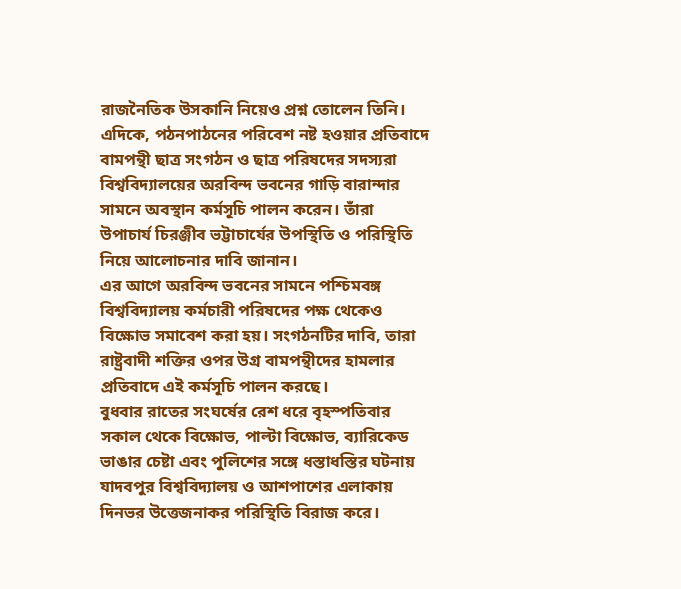রাজনৈতিক উসকানি নিয়েও প্রশ্ন তোলেন তিনি।
এদিকে, পঠনপাঠনের পরিবেশ নষ্ট হওয়ার প্রতিবাদে বামপন্থী ছাত্র সংগঠন ও ছাত্র পরিষদের সদস্যরা বিশ্ববিদ্যালয়ের অরবিন্দ ভবনের গাড়ি বারান্দার সামনে অবস্থান কর্মসূচি পালন করেন। তাঁরা উপাচার্য চিরঞ্জীব ভট্টাচার্যের উপস্থিতি ও পরিস্থিতি নিয়ে আলোচনার দাবি জানান।
এর আগে অরবিন্দ ভবনের সামনে পশ্চিমবঙ্গ বিশ্ববিদ্যালয় কর্মচারী পরিষদের পক্ষ থেকেও বিক্ষোভ সমাবেশ করা হয়। সংগঠনটির দাবি, তারা রাষ্ট্রবাদী শক্তির ওপর উগ্র বামপন্থীদের হামলার প্রতিবাদে এই কর্মসূচি পালন করছে।
বুধবার রাতের সংঘর্ষের রেশ ধরে বৃহস্পতিবার সকাল থেকে বিক্ষোভ, পাল্টা বিক্ষোভ, ব্যারিকেড ভাঙার চেষ্টা এবং পুলিশের সঙ্গে ধস্তাধস্তির ঘটনায় যাদবপুর বিশ্ববিদ্যালয় ও আশপাশের এলাকায় দিনভর উত্তেজনাকর পরিস্থিতি বিরাজ করে।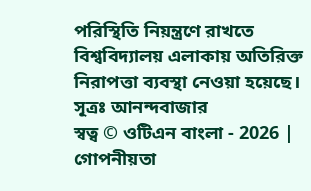পরিস্থিতি নিয়ন্ত্রণে রাখতে বিশ্ববিদ্যালয় এলাকায় অতিরিক্ত নিরাপত্তা ব্যবস্থা নেওয়া হয়েছে।
সূত্রঃ আনন্দবাজার
স্বত্ব © ওটিএন বাংলা - 2026 | গোপনীয়তা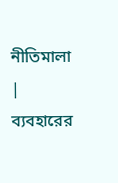নীতিমালা | ব্যবহারের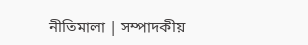নীতিমালা | সম্পাদকীয়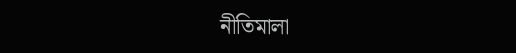নীতিমালা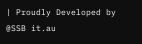| Proudly Developed by @SSB it.au